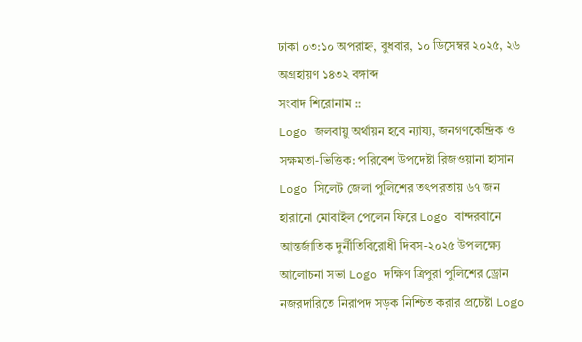ঢাকা ০৩:১০ অপরাহ্ন, বুধবার, ১০ ডিসেম্বর ২০২৫, ২৬ অগ্রহায়ণ ১৪৩২ বঙ্গাব্দ
সংবাদ শিরোনাম ::
Logo জলবায়ু অর্থায়ন হবে ন্যায্য, জনগণকেন্দ্রিক ও সক্ষমতা-ভিত্তিক: পরিবেশ উপদেষ্টা রিজওয়ানা হাসান Logo সিলেট জেলা পুলিশের তৎপরতায় ৬৭ জন হারানো মোবাইল পেলেন ফিরে Logo বান্দরবানে আন্তর্জাতিক দুর্নীতিবিরোধী দিবস-২০২৫ উপলক্ষ্যে আলোচনা সভা Logo দক্ষিণ ত্রিপুরা পুলিশের ড্রোন নজরদারিতে নিরাপদ সড়ক নিশ্চিত করার প্রচেষ্টা Logo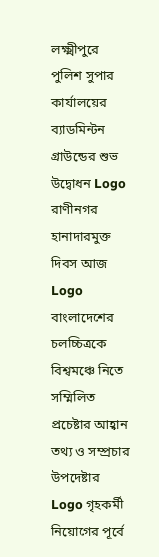লক্ষ্মীপুরে পুলিশ সুপার কার্যালয়ের ব্যাডমিন্টন গ্রাউন্ডের শুভ উদ্বোধন Logo রাণীনগর হানাদারমুক্ত দিবস আজ Logo বাংলাদেশের চলচ্চিত্রকে বিশ্বমঞ্চে নিতে সম্মিলিত প্রচেষ্টার আহ্বান তথ্য ও সম্প্রচার উপদেষ্টার Logo গৃহকর্মী নিয়োগের পূর্বে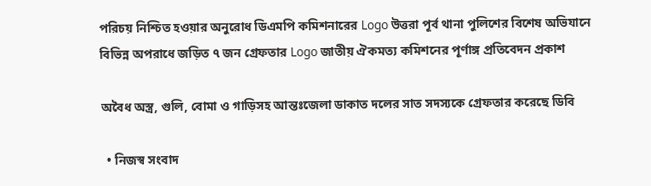পরিচয় নিশ্চিত হওয়ার অনুরোধ ডিএমপি কমিশনারের Logo উত্তরা পূর্ব থানা পুলিশের বিশেষ অভিযানে বিভিন্ন অপরাধে জড়িত ৭ জন গ্রেফতার Logo জাতীয় ঐকমত্য কমিশনের পূর্ণাঙ্গ প্রতিবেদন প্রকাশ

অবৈধ অস্ত্র, গুলি, বোমা ও গাড়িসহ আন্তঃজেলা ডাকাত দলের সাত সদস্যকে গ্রেফতার করেছে ডিবি

  • নিজস্ব সংবাদ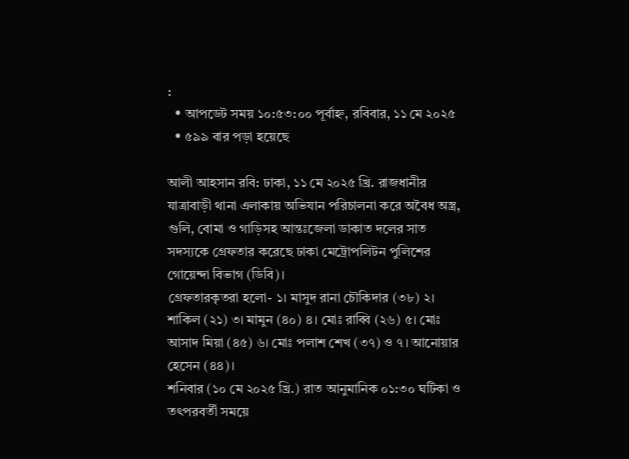:
  • আপডেট সময় ১০:৫৩:০০ পূর্বাহ্ন, রবিবার, ১১ মে ২০২৫
  • ৫৯৯ বার পড়া হয়েছে

আলী আহসান রবি: ঢাকা, ১১ মে ২০২৫ খ্রি. রাজধানীর যাত্রাবাড়ী থানা এলাকায় অভিযান পরিচালনা করে অবৈধ অস্ত্র, গুলি, বোমা ও গাড়িসহ আন্তঃজেলা ডাকাত দলের সাত সদস্যকে গ্রেফতার করেছে ঢাকা মেট্রোপলিটন পুলিশের গোয়েন্দা বিভাগ (ডিবি)।
গ্রেফতারকৃতরা হলো- ১। মাসুদ রানা চৌকিদার (৩৮) ২। শাকিল (২১) ৩। মামুন (৪০) ৪। মোঃ রাব্বি (২৬) ৫। মোঃ আসাদ মিয়া (৪৫) ৬। মোঃ পলাশ শেখ (৩৭) ও ৭। আনোয়ার হেসেন (৪৪)।
শনিবার (১০ মে ২০২৫ খ্রি.) রাত আনুমানিক ০১:৩০ ঘটিকা ও তৎপরবর্তী সময়ে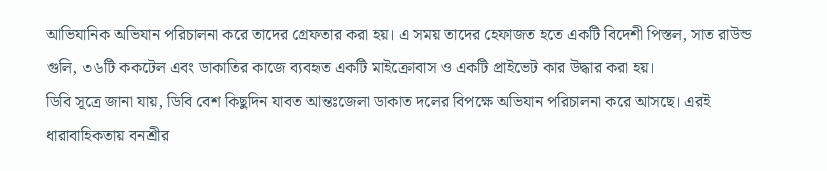আভিযানিক অভিযান পরিচালনা করে তাদের গ্রেফতার করা হয়। এ সময় তাদের হেফাজত হতে একটি বিদেশী পিস্তল, সাত রাউন্ড গুলি, ৩৬টি ককটেল এবং ডাকাতির কাজে ব্যবহৃত একটি মাইক্রোবাস ও একটি প্রাইভেট কার উদ্ধার করা হয়।
ডিবি সূত্রে জানা যায়, ডিবি বেশ কিছুদিন যাবত আন্তঃজেলা ডাকাত দলের বিপক্ষে অভিযান পরিচালনা করে আসছে। এরই ধারাবাহিকতায় বনশ্রীর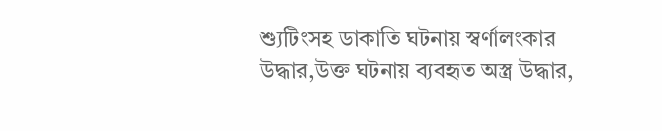শ্যুটিংসহ ডাকাতি ঘটনায় স্বর্ণালংকার উদ্ধার,উক্ত ঘটনায় ব্যবহৃত অস্ত্র উদ্ধার,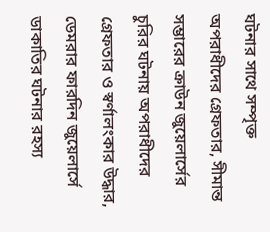ঘটনার সাথে সম্পৃক্ত অপরাধীদের গ্রেফতার, সীমান্ত সম্ভারের ক্রাউন জুয়েলার্সের চুরির ঘটনায় অপরাধীদের গ্রেফতার ও স্বর্ণালংকার উদ্ধার, ডেমরার ফারদিন জুয়েলার্সে ডাকাতির ঘটনার রহস্য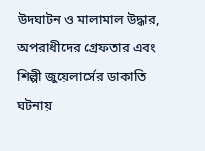উদঘাটন ও মালামাল উদ্ধার, অপরাধীদের গ্রেফতার এবং শিল্পী জুয়েলার্সের ডাকাতি ঘটনায়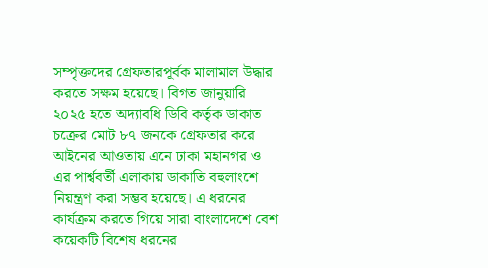সম্পৃক্তদের গ্রেফতারপূর্বক মালামাল উদ্ধার করতে সক্ষম হয়েছে। বিগত জানুয়ারি ২০২৫ হতে অদ্যাবধি ডিবি কর্তৃক ডাকাত চক্রের মোট ৮৭ জনকে গ্রেফতার করে আইনের আওতায় এনে ঢাকা মহানগর ও এর পার্শ্ববর্তী এলাকায় ডাকাতি বহুলাংশে নিয়ন্ত্রণ করা সম্ভব হয়েছে। এ ধরনের কার্যক্রম করতে গিয়ে সারা বাংলাদেশে বেশ কয়েকটি বিশেষ ধরনের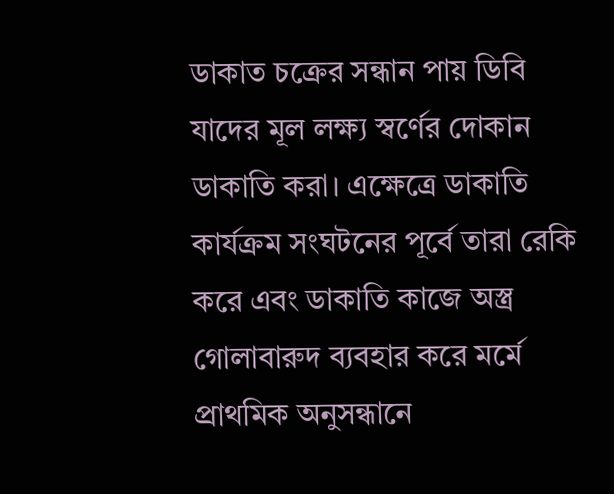ডাকাত চক্রের সন্ধান পায় ডিবি যাদের মূল লক্ষ্য স্বর্ণের দোকান ডাকাতি করা। এক্ষেত্রে ডাকাতি কার্যক্রম সংঘটনের পূর্বে তারা রেকি করে এবং ডাকাতি কাজে অস্ত্র গোলাবারুদ ব্যবহার করে মর্মে প্রাথমিক অনুসন্ধানে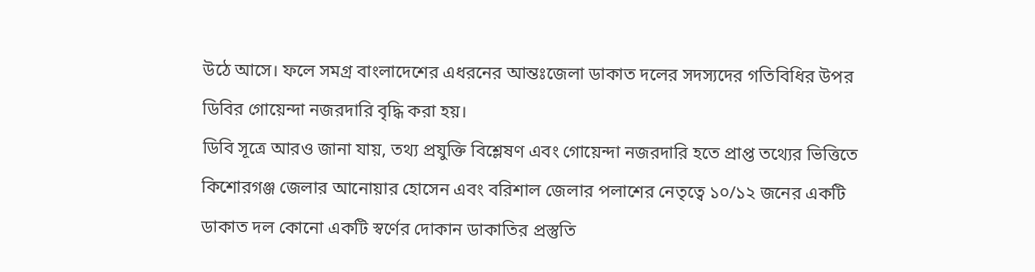উঠে আসে। ফলে সমগ্র বাংলাদেশের এধরনের আন্তঃজেলা ডাকাত দলের সদস্যদের গতিবিধির উপর ডিবির গোয়েন্দা নজরদারি বৃদ্ধি করা হয়।
ডিবি সূত্রে আরও জানা যায়, তথ্য প্রযুক্তি বিশ্লেষণ এবং গোয়েন্দা নজরদারি হতে প্রাপ্ত তথ্যের ভিত্তিতে কিশোরগঞ্জ জেলার আনোয়ার হোসেন এবং বরিশাল জেলার পলাশের নেতৃত্বে ১০/১২ জনের একটি ডাকাত দল কোনো একটি স্বর্ণের দোকান ডাকাতির প্রস্তুতি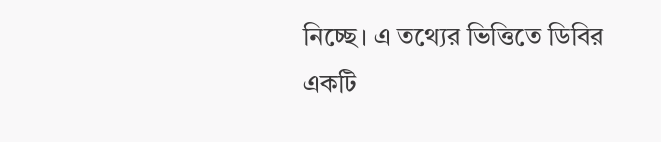নিচ্ছে। এ তথ্যের ভিত্তিতে ডিবির একটি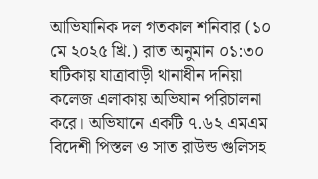আভিযানিক দল গতকাল শনিবার (১০ মে ২০২৫ খ্রি.) রাত অনুমান ০১:৩০ ঘটিকায় যাত্রাবাড়ী থানাধীন দনিয়া কলেজ এলাকায় অভিযান পরিচালনা করে। অভিযানে একটি ৭.৬২ এমএম বিদেশী পিস্তল ও সাত রাউন্ড গুলিসহ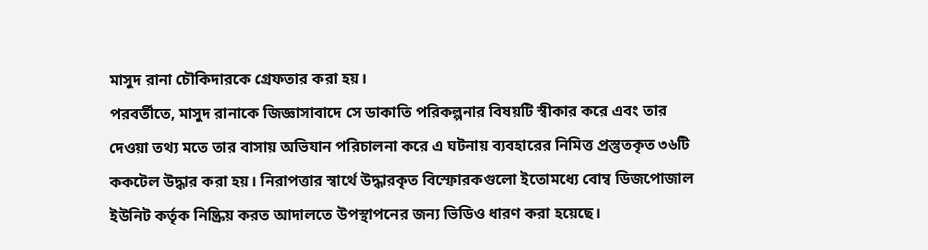মাসুদ রানা চৌকিদারকে গ্রেফতার করা হয়।
পরবর্তীতে, মাসুদ রানাকে জিজ্ঞাসাবাদে সে ডাকাতি পরিকল্পনার বিষয়টি স্বীকার করে এবং তার দেওয়া তথ্য মতে তার বাসায় অভিযান পরিচালনা করে এ ঘটনায় ব্যবহারের নিমিত্ত প্রস্তুতকৃত ৩৬টি ককটেল উদ্ধার করা হয়। নিরাপত্তার স্বার্থে উদ্ধারকৃত বিস্ফোরকগুলো ইতোমধ্যে বোম্ব ডিজপোজাল ইউনিট কর্তৃক নিষ্ক্রিয় করত আদালতে উপস্থাপনের জন্য ভিডিও ধারণ করা হয়েছে।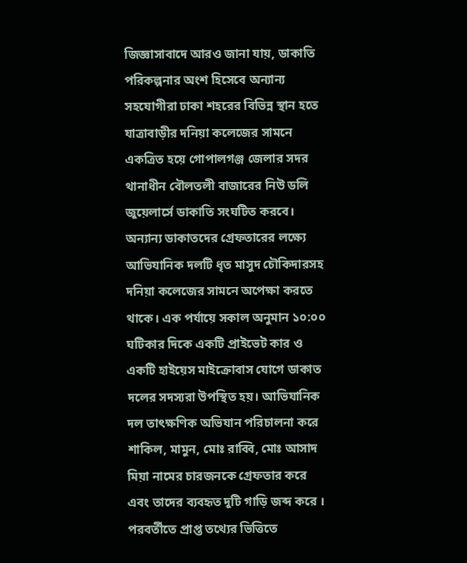জিজ্ঞাসাবাদে আরও জানা যায়, ডাকাতি পরিকল্পনার অংশ হিসেবে অন্যান্য সহযোগীরা ঢাকা শহরের বিভিন্ন স্থান হতে যাত্রাবাড়ীর দনিয়া কলেজের সামনে একত্রিত হয়ে গোপালগঞ্জ জেলার সদর থানাধীন বৌলতলী বাজারের নিউ ডলি জুয়েলার্সে ডাকাতি সংঘটিত করবে। অন্যান্য ডাকাতদের গ্রেফতারের লক্ষ্যে আভিযানিক দলটি ধৃত মাসুদ চৌকিদারসহ দনিয়া কলেজের সামনে অপেক্ষা করতে থাকে। এক পর্যায়ে সকাল অনুমান ১০:০০ ঘটিকার দিকে একটি প্রাইভেট কার ও একটি হাইয়েস মাইক্রোবাস যোগে ডাকাত দলের সদস্যরা উপস্থিত হয়। আভিযানিক দল তাৎক্ষণিক অভিযান পরিচালনা করে শাকিল, মামুন, মোঃ রাব্বি, মোঃ আসাদ মিয়া নামের চারজনকে গ্রেফতার করে এবং তাদের ব্যবহৃত দুটি গাড়ি জব্দ করে । পরবর্তীতে প্রাপ্ত তথ্যের ভিত্তিতে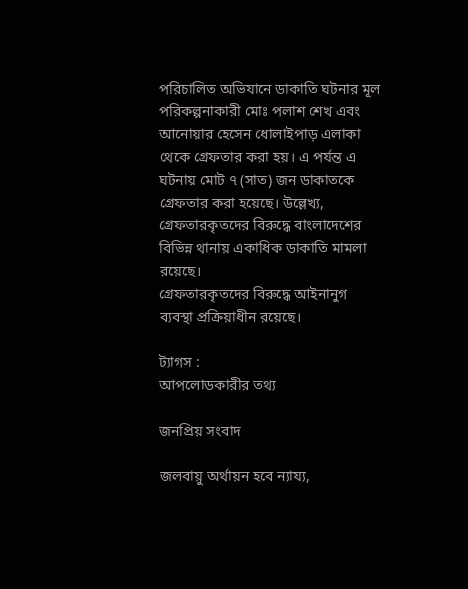পরিচালিত অভিযানে ডাকাতি ঘটনার মূল পরিকল্পনাকারী মোঃ পলাশ শেখ এবং আনোয়ার হেসেন ধোলাইপাড় এলাকা থেকে গ্রেফতার করা হয়। এ পর্যন্ত এ ঘটনায় মোট ৭ (সাত) জন ডাকাতকে গ্রেফতার করা হয়েছে। উল্লেখ্য, গ্রেফতারকৃতদের বিরুদ্ধে বাংলাদেশের বিভিন্ন থানায় একাধিক ডাকাতি মামলা রয়েছে।
গ্রেফতারকৃতদের বিরুদ্ধে আইনানুগ ব্যবস্থা প্রক্রিয়াধীন রয়েছে।

ট্যাগস :
আপলোডকারীর তথ্য

জনপ্রিয় সংবাদ

জলবায়ু অর্থায়ন হবে ন্যায্য,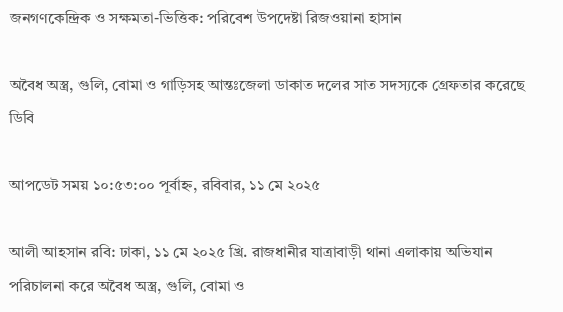জনগণকেন্দ্রিক ও সক্ষমতা-ভিত্তিক: পরিবেশ উপদেষ্টা রিজওয়ানা হাসান

অবৈধ অস্ত্র, গুলি, বোমা ও গাড়িসহ আন্তঃজেলা ডাকাত দলের সাত সদস্যকে গ্রেফতার করেছে ডিবি

আপডেট সময় ১০:৫৩:০০ পূর্বাহ্ন, রবিবার, ১১ মে ২০২৫

আলী আহসান রবি: ঢাকা, ১১ মে ২০২৫ খ্রি. রাজধানীর যাত্রাবাড়ী থানা এলাকায় অভিযান পরিচালনা করে অবৈধ অস্ত্র, গুলি, বোমা ও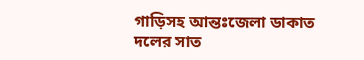গাড়িসহ আন্তঃজেলা ডাকাত দলের সাত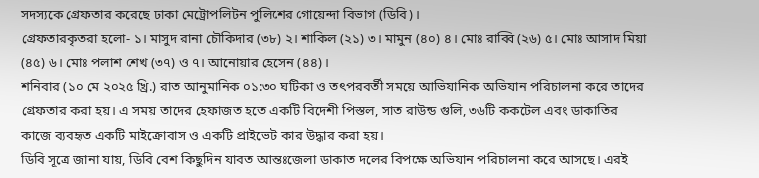সদস্যকে গ্রেফতার করেছে ঢাকা মেট্রোপলিটন পুলিশের গোয়েন্দা বিভাগ (ডিবি)।
গ্রেফতারকৃতরা হলো- ১। মাসুদ রানা চৌকিদার (৩৮) ২। শাকিল (২১) ৩। মামুন (৪০) ৪। মোঃ রাব্বি (২৬) ৫। মোঃ আসাদ মিয়া (৪৫) ৬। মোঃ পলাশ শেখ (৩৭) ও ৭। আনোয়ার হেসেন (৪৪)।
শনিবার (১০ মে ২০২৫ খ্রি.) রাত আনুমানিক ০১:৩০ ঘটিকা ও তৎপরবর্তী সময়ে আভিযানিক অভিযান পরিচালনা করে তাদের গ্রেফতার করা হয়। এ সময় তাদের হেফাজত হতে একটি বিদেশী পিস্তল, সাত রাউন্ড গুলি, ৩৬টি ককটেল এবং ডাকাতির কাজে ব্যবহৃত একটি মাইক্রোবাস ও একটি প্রাইভেট কার উদ্ধার করা হয়।
ডিবি সূত্রে জানা যায়, ডিবি বেশ কিছুদিন যাবত আন্তঃজেলা ডাকাত দলের বিপক্ষে অভিযান পরিচালনা করে আসছে। এরই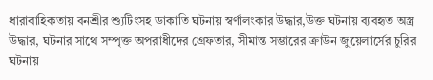ধারাবাহিকতায় বনশ্রীর শ্যুটিংসহ ডাকাতি ঘটনায় স্বর্ণালংকার উদ্ধার,উক্ত ঘটনায় ব্যবহৃত অস্ত্র উদ্ধার, ঘটনার সাথে সম্পৃক্ত অপরাধীদের গ্রেফতার, সীমান্ত সম্ভারের ক্রাউন জুয়েলার্সের চুরির ঘটনায়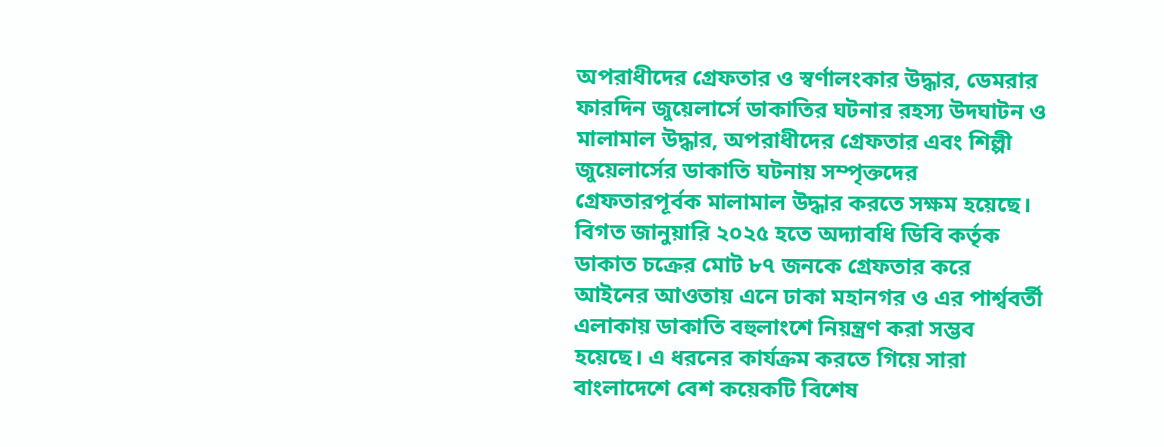অপরাধীদের গ্রেফতার ও স্বর্ণালংকার উদ্ধার, ডেমরার ফারদিন জুয়েলার্সে ডাকাতির ঘটনার রহস্য উদঘাটন ও মালামাল উদ্ধার, অপরাধীদের গ্রেফতার এবং শিল্পী জুয়েলার্সের ডাকাতি ঘটনায় সম্পৃক্তদের গ্রেফতারপূর্বক মালামাল উদ্ধার করতে সক্ষম হয়েছে। বিগত জানুয়ারি ২০২৫ হতে অদ্যাবধি ডিবি কর্তৃক ডাকাত চক্রের মোট ৮৭ জনকে গ্রেফতার করে আইনের আওতায় এনে ঢাকা মহানগর ও এর পার্শ্ববর্তী এলাকায় ডাকাতি বহুলাংশে নিয়ন্ত্রণ করা সম্ভব হয়েছে। এ ধরনের কার্যক্রম করতে গিয়ে সারা বাংলাদেশে বেশ কয়েকটি বিশেষ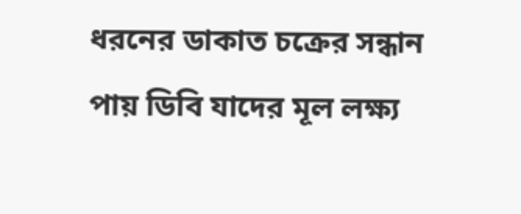ধরনের ডাকাত চক্রের সন্ধান পায় ডিবি যাদের মূল লক্ষ্য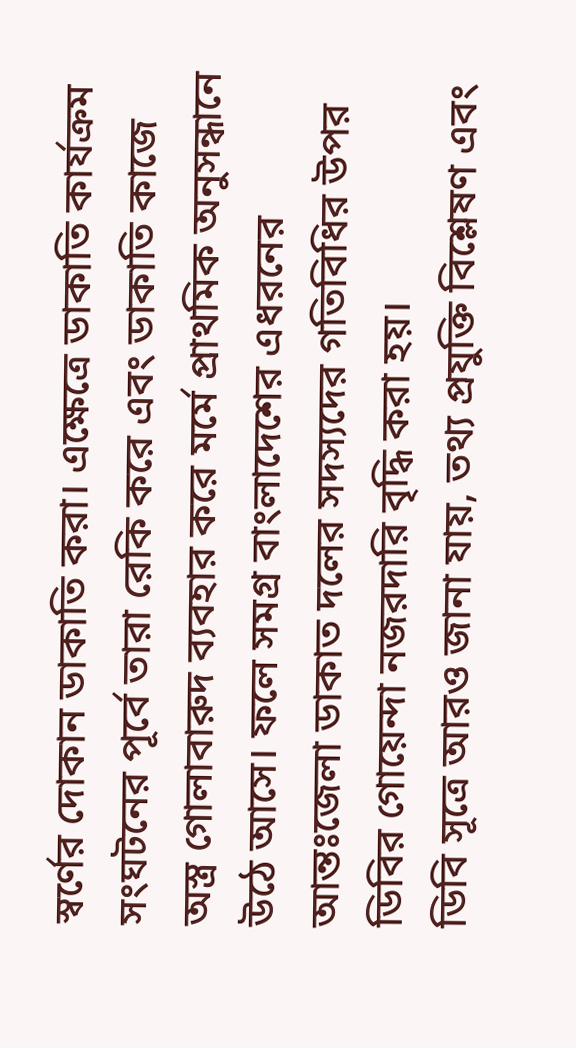স্বর্ণের দোকান ডাকাতি করা। এক্ষেত্রে ডাকাতি কার্যক্রম সংঘটনের পূর্বে তারা রেকি করে এবং ডাকাতি কাজে অস্ত্র গোলাবারুদ ব্যবহার করে মর্মে প্রাথমিক অনুসন্ধানে উঠে আসে। ফলে সমগ্র বাংলাদেশের এধরনের আন্তঃজেলা ডাকাত দলের সদস্যদের গতিবিধির উপর ডিবির গোয়েন্দা নজরদারি বৃদ্ধি করা হয়।
ডিবি সূত্রে আরও জানা যায়, তথ্য প্রযুক্তি বিশ্লেষণ এবং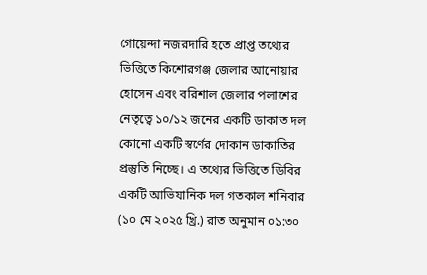গোয়েন্দা নজরদারি হতে প্রাপ্ত তথ্যের ভিত্তিতে কিশোরগঞ্জ জেলার আনোয়ার হোসেন এবং বরিশাল জেলার পলাশের নেতৃত্বে ১০/১২ জনের একটি ডাকাত দল কোনো একটি স্বর্ণের দোকান ডাকাতির প্রস্তুতি নিচ্ছে। এ তথ্যের ভিত্তিতে ডিবির একটি আভিযানিক দল গতকাল শনিবার (১০ মে ২০২৫ খ্রি.) রাত অনুমান ০১:৩০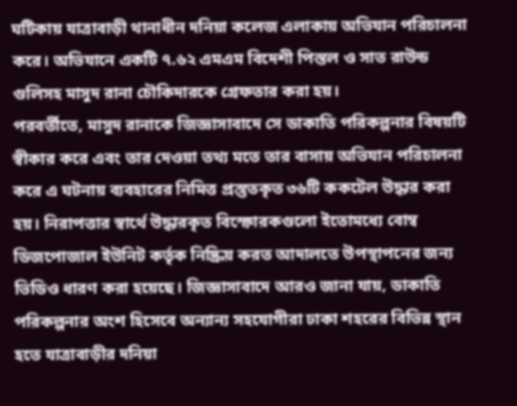ঘটিকায় যাত্রাবাড়ী থানাধীন দনিয়া কলেজ এলাকায় অভিযান পরিচালনা করে। অভিযানে একটি ৭.৬২ এমএম বিদেশী পিস্তল ও সাত রাউন্ড গুলিসহ মাসুদ রানা চৌকিদারকে গ্রেফতার করা হয়।
পরবর্তীতে, মাসুদ রানাকে জিজ্ঞাসাবাদে সে ডাকাতি পরিকল্পনার বিষয়টি স্বীকার করে এবং তার দেওয়া তথ্য মতে তার বাসায় অভিযান পরিচালনা করে এ ঘটনায় ব্যবহারের নিমিত্ত প্রস্তুতকৃত ৩৬টি ককটেল উদ্ধার করা হয়। নিরাপত্তার স্বার্থে উদ্ধারকৃত বিস্ফোরকগুলো ইতোমধ্যে বোম্ব ডিজপোজাল ইউনিট কর্তৃক নিষ্ক্রিয় করত আদালতে উপস্থাপনের জন্য ভিডিও ধারণ করা হয়েছে। জিজ্ঞাসাবাদে আরও জানা যায়, ডাকাতি পরিকল্পনার অংশ হিসেবে অন্যান্য সহযোগীরা ঢাকা শহরের বিভিন্ন স্থান হতে যাত্রাবাড়ীর দনিয়া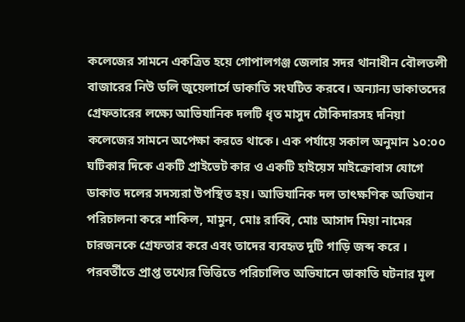কলেজের সামনে একত্রিত হয়ে গোপালগঞ্জ জেলার সদর থানাধীন বৌলতলী বাজারের নিউ ডলি জুয়েলার্সে ডাকাতি সংঘটিত করবে। অন্যান্য ডাকাতদের গ্রেফতারের লক্ষ্যে আভিযানিক দলটি ধৃত মাসুদ চৌকিদারসহ দনিয়া কলেজের সামনে অপেক্ষা করতে থাকে। এক পর্যায়ে সকাল অনুমান ১০:০০ ঘটিকার দিকে একটি প্রাইভেট কার ও একটি হাইয়েস মাইক্রোবাস যোগে ডাকাত দলের সদস্যরা উপস্থিত হয়। আভিযানিক দল তাৎক্ষণিক অভিযান পরিচালনা করে শাকিল, মামুন, মোঃ রাব্বি, মোঃ আসাদ মিয়া নামের চারজনকে গ্রেফতার করে এবং তাদের ব্যবহৃত দুটি গাড়ি জব্দ করে । পরবর্তীতে প্রাপ্ত তথ্যের ভিত্তিতে পরিচালিত অভিযানে ডাকাতি ঘটনার মূল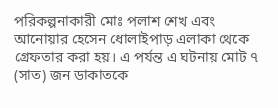পরিকল্পনাকারী মোঃ পলাশ শেখ এবং আনোয়ার হেসেন ধোলাইপাড় এলাকা থেকে গ্রেফতার করা হয়। এ পর্যন্ত এ ঘটনায় মোট ৭ (সাত) জন ডাকাতকে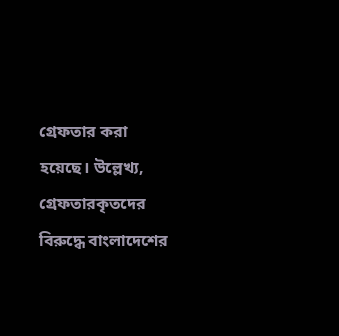গ্রেফতার করা হয়েছে। উল্লেখ্য, গ্রেফতারকৃতদের বিরুদ্ধে বাংলাদেশের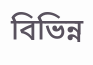বিভিন্ন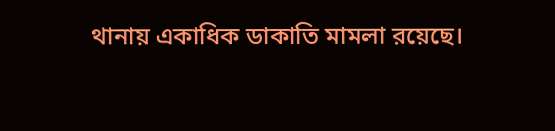থানায় একাধিক ডাকাতি মামলা রয়েছে।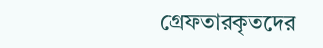গ্রেফতারকৃতদের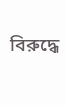বিরুদ্ধে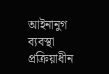আইনানুগ ব্যবস্থা প্রক্রিয়াধীন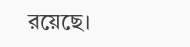রয়েছে।